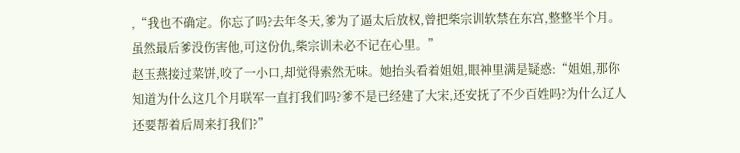,“我也不确定。你忘了吗?去年冬天,爹为了逼太后放权,曾把柴宗训软禁在东宫,整整半个月。虽然最后爹没伤害他,可这份仇,柴宗训未必不记在心里。”
赵玉燕接过菜饼,咬了一小口,却觉得索然无味。她抬头看着姐姐,眼神里满是疑惑:“姐姐,那你知道为什么这几个月联军一直打我们吗?爹不是已经建了大宋,还安抚了不少百姓吗?为什么辽人还要帮着后周来打我们?”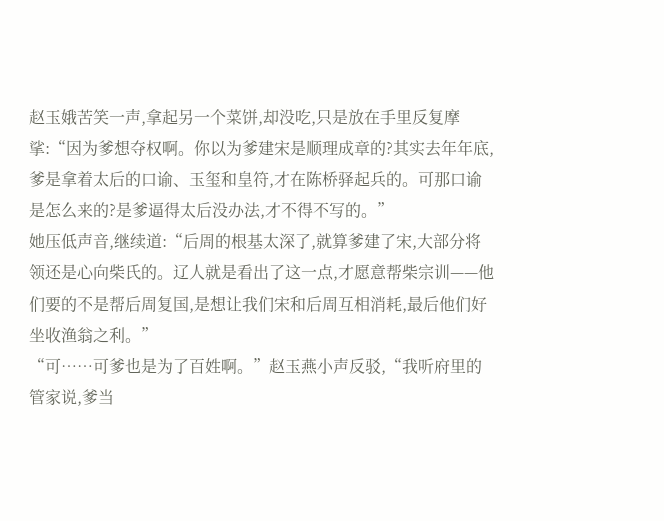赵玉娥苦笑一声,拿起另一个菜饼,却没吃,只是放在手里反复摩挲:“因为爹想夺权啊。你以为爹建宋是顺理成章的?其实去年年底,爹是拿着太后的口谕、玉玺和皇符,才在陈桥驿起兵的。可那口谕是怎么来的?是爹逼得太后没办法,才不得不写的。”
她压低声音,继续道:“后周的根基太深了,就算爹建了宋,大部分将领还是心向柴氏的。辽人就是看出了这一点,才愿意帮柴宗训——他们要的不是帮后周复国,是想让我们宋和后周互相消耗,最后他们好坐收渔翁之利。”
“可……可爹也是为了百姓啊。”赵玉燕小声反驳,“我听府里的管家说,爹当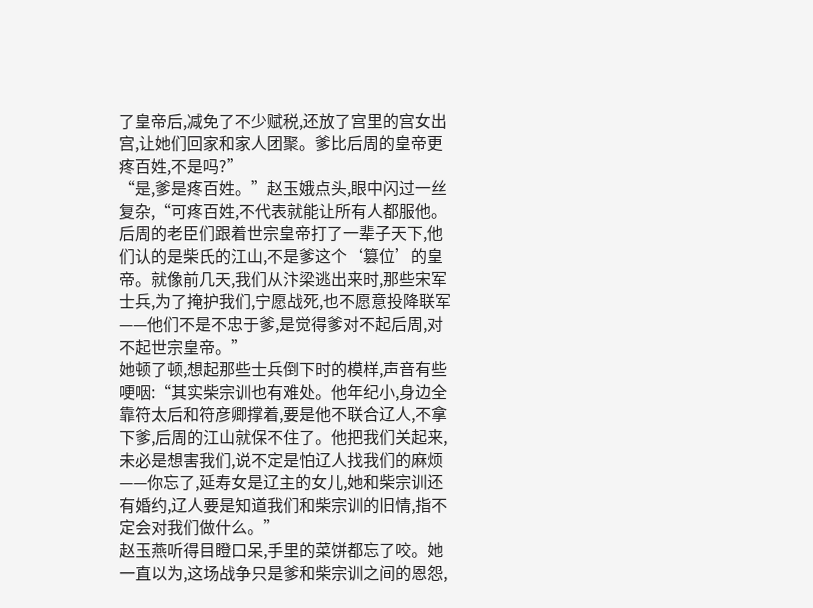了皇帝后,减免了不少赋税,还放了宫里的宫女出宫,让她们回家和家人团聚。爹比后周的皇帝更疼百姓,不是吗?”
“是,爹是疼百姓。”赵玉娥点头,眼中闪过一丝复杂,“可疼百姓,不代表就能让所有人都服他。后周的老臣们跟着世宗皇帝打了一辈子天下,他们认的是柴氏的江山,不是爹这个‘篡位’的皇帝。就像前几天,我们从汴梁逃出来时,那些宋军士兵,为了掩护我们,宁愿战死,也不愿意投降联军——他们不是不忠于爹,是觉得爹对不起后周,对不起世宗皇帝。”
她顿了顿,想起那些士兵倒下时的模样,声音有些哽咽:“其实柴宗训也有难处。他年纪小,身边全靠符太后和符彦卿撑着,要是他不联合辽人,不拿下爹,后周的江山就保不住了。他把我们关起来,未必是想害我们,说不定是怕辽人找我们的麻烦——你忘了,延寿女是辽主的女儿,她和柴宗训还有婚约,辽人要是知道我们和柴宗训的旧情,指不定会对我们做什么。”
赵玉燕听得目瞪口呆,手里的菜饼都忘了咬。她一直以为,这场战争只是爹和柴宗训之间的恩怨,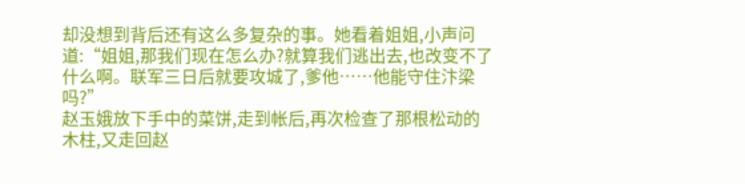却没想到背后还有这么多复杂的事。她看着姐姐,小声问道:“姐姐,那我们现在怎么办?就算我们逃出去,也改变不了什么啊。联军三日后就要攻城了,爹他……他能守住汴梁吗?”
赵玉娥放下手中的菜饼,走到帐后,再次检查了那根松动的木柱,又走回赵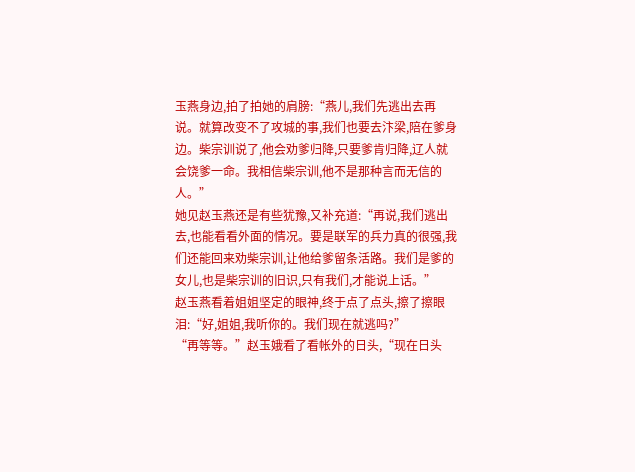玉燕身边,拍了拍她的肩膀:“燕儿,我们先逃出去再说。就算改变不了攻城的事,我们也要去汴梁,陪在爹身边。柴宗训说了,他会劝爹归降,只要爹肯归降,辽人就会饶爹一命。我相信柴宗训,他不是那种言而无信的人。”
她见赵玉燕还是有些犹豫,又补充道:“再说,我们逃出去,也能看看外面的情况。要是联军的兵力真的很强,我们还能回来劝柴宗训,让他给爹留条活路。我们是爹的女儿,也是柴宗训的旧识,只有我们,才能说上话。”
赵玉燕看着姐姐坚定的眼神,终于点了点头,擦了擦眼泪:“好,姐姐,我听你的。我们现在就逃吗?”
“再等等。”赵玉娥看了看帐外的日头,“现在日头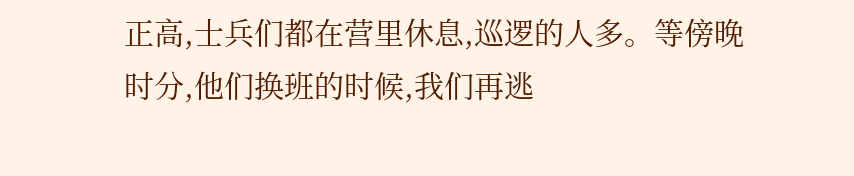正高,士兵们都在营里休息,巡逻的人多。等傍晚时分,他们换班的时候,我们再逃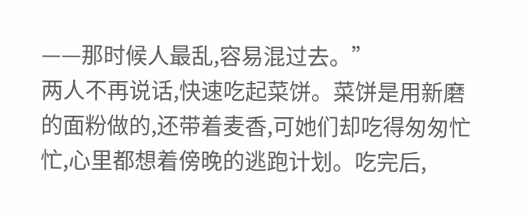——那时候人最乱,容易混过去。”
两人不再说话,快速吃起菜饼。菜饼是用新磨的面粉做的,还带着麦香,可她们却吃得匆匆忙忙,心里都想着傍晚的逃跑计划。吃完后,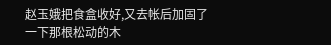赵玉娥把食盒收好,又去帐后加固了一下那根松动的木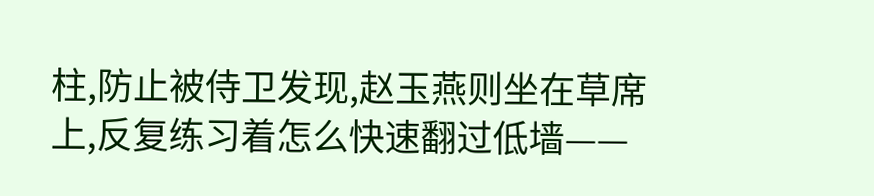柱,防止被侍卫发现,赵玉燕则坐在草席上,反复练习着怎么快速翻过低墙——